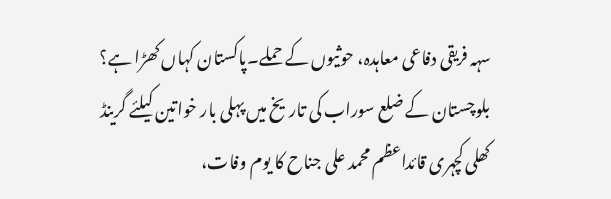سہہ فریقی دفاعی معاہدہ، حوثیوں کے حملے۔پاکستان کہاں کھڑا ہے؟ بلوچستان کے ضلع سوراب کی تاریخ میں پہلی بار خواتین کیلئے گرینڈ کھلی کچہری قائداعظم محمد علی جناح کا یوم وفات،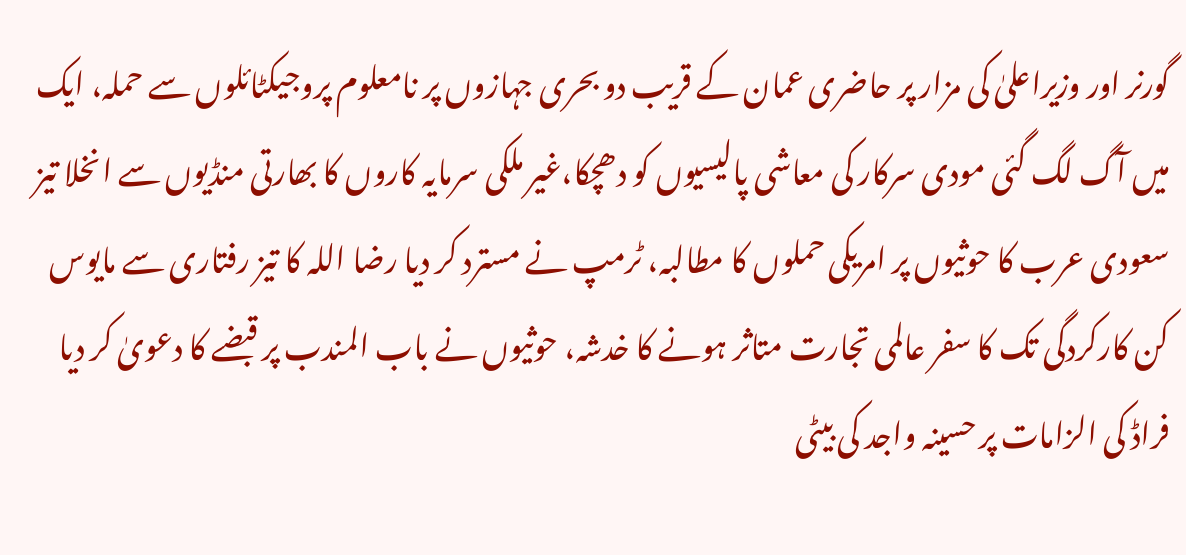گورنر اور وزیراعلیٰ کی مزار پر حاضری عمان کے قریب دو بحری جہازوں پر نامعلوم پروجیکٹائلوں سے حملہ، ایک میں آگ لگ گئی مودی سرکار کی معاشی پالیسیوں کو دھچکا،غیر ملکی سرمایہ کاروں کا بھارتی منڈیوں سے انخلا تیز سعودی عرب کا حوثیوں پر امریکی حملوں کا مطالبہ، ٹرمپ نے مسترد کر دیا رضا اللہ کا تیز رفتاری سے مایوس کن کارکردگی تک کا سفر عالمی تجارت متاثر ہونے کا خدشہ، حوثیوں نے باب المندب پر قبضے کا دعویٰ کر دیا فراڈ کی الزامات پر حسینہ واجد کی بیٹی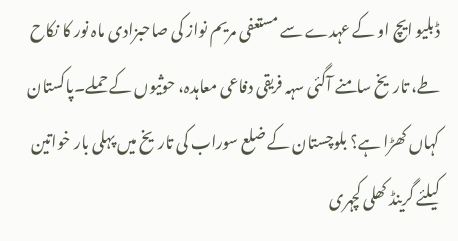ڈبلیو ایچ او کے عہدے سے مستعفی مریم نواز کی صاحبزادی ماہ نور کا نکاح طے، تاریخ سامنے آگئی سہہ فریقی دفاعی معاہدہ، حوثیوں کے حملے۔پاکستان کہاں کھڑا ہے؟ بلوچستان کے ضلع سوراب کی تاریخ میں پہلی بار خواتین کیلئے گرینڈ کھلی کچہری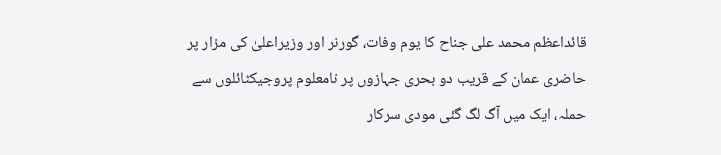قائداعظم محمد علی جناح کا یوم وفات، گورنر اور وزیراعلیٰ کی مزار پر حاضری عمان کے قریب دو بحری جہازوں پر نامعلوم پروجیکٹائلوں سے حملہ، ایک میں آگ لگ گئی مودی سرکار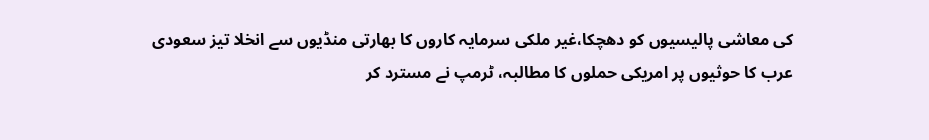کی معاشی پالیسیوں کو دھچکا،غیر ملکی سرمایہ کاروں کا بھارتی منڈیوں سے انخلا تیز سعودی عرب کا حوثیوں پر امریکی حملوں کا مطالبہ، ٹرمپ نے مسترد کر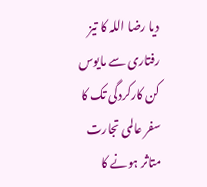دیا رضا اللہ کا تیز رفتاری سے مایوس کن کارکردگی تک کا سفر عالمی تجارت متاثر ہونے کا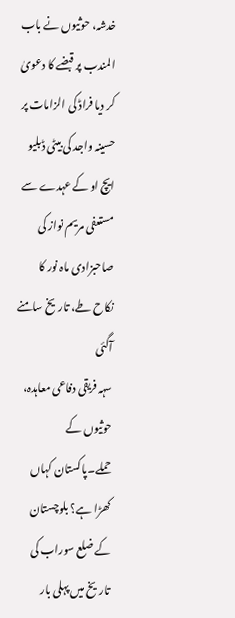خدشہ، حوثیوں نے باب المندب پر قبضے کا دعویٰ کر دیا فراڈ کی الزامات پر حسینہ واجد کی بیٹی ڈبلیو ایچ او کے عہدے سے مستعفی مریم نواز کی صاحبزادی ماہ نور کا نکاح طے، تاریخ سامنے آگئی
سہہ فریقی دفاعی معاہدہ، حوثیوں کے حملے۔پاکستان کہاں کھڑا ہے؟ بلوچستان کے ضلع سوراب کی تاریخ میں پہلی بار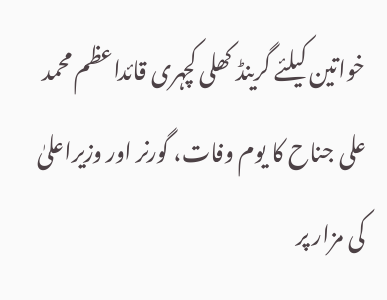خواتین کیلئے گرینڈ کھلی کچہری قائداعظم محمد علی جناح کا یوم وفات، گورنر اور وزیراعلیٰ کی مزار پر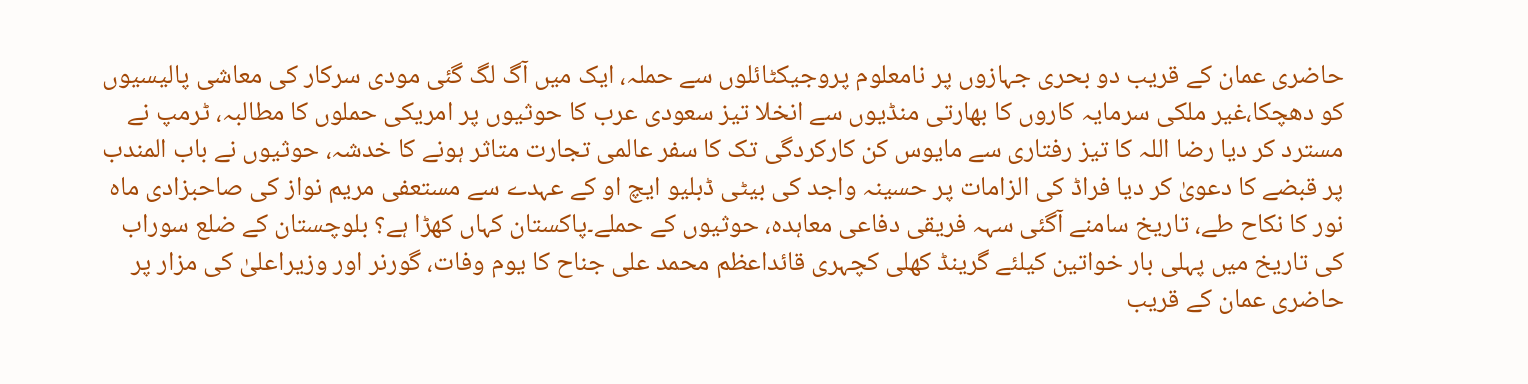حاضری عمان کے قریب دو بحری جہازوں پر نامعلوم پروجیکٹائلوں سے حملہ، ایک میں آگ لگ گئی مودی سرکار کی معاشی پالیسیوں کو دھچکا،غیر ملکی سرمایہ کاروں کا بھارتی منڈیوں سے انخلا تیز سعودی عرب کا حوثیوں پر امریکی حملوں کا مطالبہ، ٹرمپ نے مسترد کر دیا رضا اللہ کا تیز رفتاری سے مایوس کن کارکردگی تک کا سفر عالمی تجارت متاثر ہونے کا خدشہ، حوثیوں نے باب المندب پر قبضے کا دعویٰ کر دیا فراڈ کی الزامات پر حسینہ واجد کی بیٹی ڈبلیو ایچ او کے عہدے سے مستعفی مریم نواز کی صاحبزادی ماہ نور کا نکاح طے، تاریخ سامنے آگئی سہہ فریقی دفاعی معاہدہ، حوثیوں کے حملے۔پاکستان کہاں کھڑا ہے؟ بلوچستان کے ضلع سوراب کی تاریخ میں پہلی بار خواتین کیلئے گرینڈ کھلی کچہری قائداعظم محمد علی جناح کا یوم وفات، گورنر اور وزیراعلیٰ کی مزار پر حاضری عمان کے قریب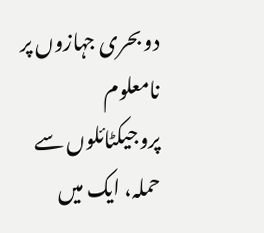دو بحری جہازوں پر نامعلوم پروجیکٹائلوں سے حملہ، ایک میں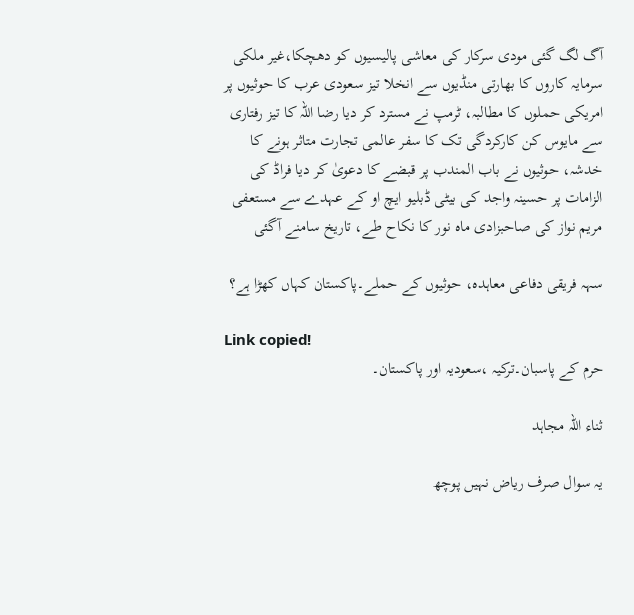آگ لگ گئی مودی سرکار کی معاشی پالیسیوں کو دھچکا،غیر ملکی سرمایہ کاروں کا بھارتی منڈیوں سے انخلا تیز سعودی عرب کا حوثیوں پر امریکی حملوں کا مطالبہ، ٹرمپ نے مسترد کر دیا رضا اللہ کا تیز رفتاری سے مایوس کن کارکردگی تک کا سفر عالمی تجارت متاثر ہونے کا خدشہ، حوثیوں نے باب المندب پر قبضے کا دعویٰ کر دیا فراڈ کی الزامات پر حسینہ واجد کی بیٹی ڈبلیو ایچ او کے عہدے سے مستعفی مریم نواز کی صاحبزادی ماہ نور کا نکاح طے، تاریخ سامنے آگئی

سہہ فریقی دفاعی معاہدہ، حوثیوں کے حملے۔پاکستان کہاں کھڑا ہے؟

Link copied!
حرم کے پاسبان۔ترکیہ ،سعودیہ اور پاکستان۔

ثناء اللہ مجاہد

یہ سوال صرف ریاض نہیں پوچھ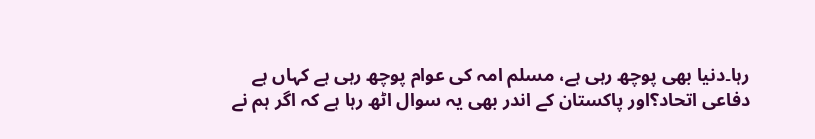رہا۔دنیا بھی پوچھ رہی ہے، مسلم امہ کی عوام پوچھ رہی ہے کہاں ہے دفاعی اتحاد؟اور پاکستان کے اندر بھی یہ سوال اٹھ رہا ہے کہ اگر ہم نے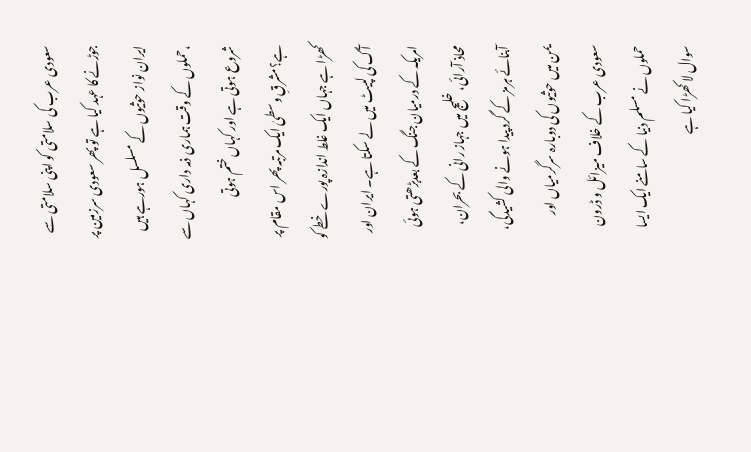سعودی عرب کی سلامتی کو اپنی سلامتی سے جوڑنے کا عہد کیا ہے تو پھر سعودی سرزمین پر ایران نواز حوثیوں کے مسلسل ہورہے ہیں ،حملوں کے وقت ہماری ذمہ داری کہاں سے شروع ہوتی ہے اور کہاں ختم ہوتی ہے؟مشرقِ وسطیٰ ایک مرتبہ پھر اس مقام پر کھڑا ہے جہاں ایک غلط اندازہ پورے خطے کو آگ کی لپیٹ میں لے سکتا ہے۔ ایران اور امریکہ کے درمیان جنگ کے بعدبڑھتی ہوئی محاذ آرائی، خلیج میں جہاز رانی کے بحران، آبنائے ہرمز کے گرد پیدا ہونے والی کشیدگی، یمن میں حوثیوں کی دوبارہ سرگرمیاں اور سعودی عرب کے خلاف میزائل و ڈرون حملوں نے مسلم دنیا کے سامنے ایک ایسا سوال لا کھڑا کیا ہے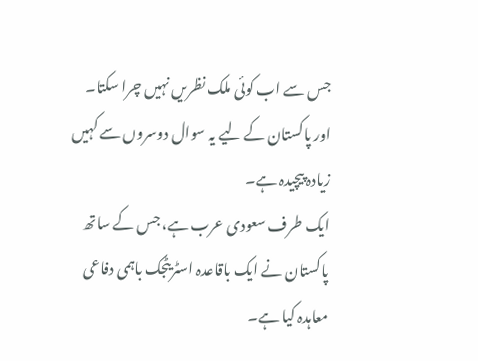جس سے اب کوئی ملک نظریں نہیں چرا سکتا۔
اور پاکستان کے لیے یہ سوال دوسروں سے کہیں زیادہ پیچیدہ ہے۔
ایک طرف سعودی عرب ہے، جس کے ساتھ پاکستان نے ایک باقاعدہ اسٹریٹجک باہمی دفاعی معاہدہ کیا ہے۔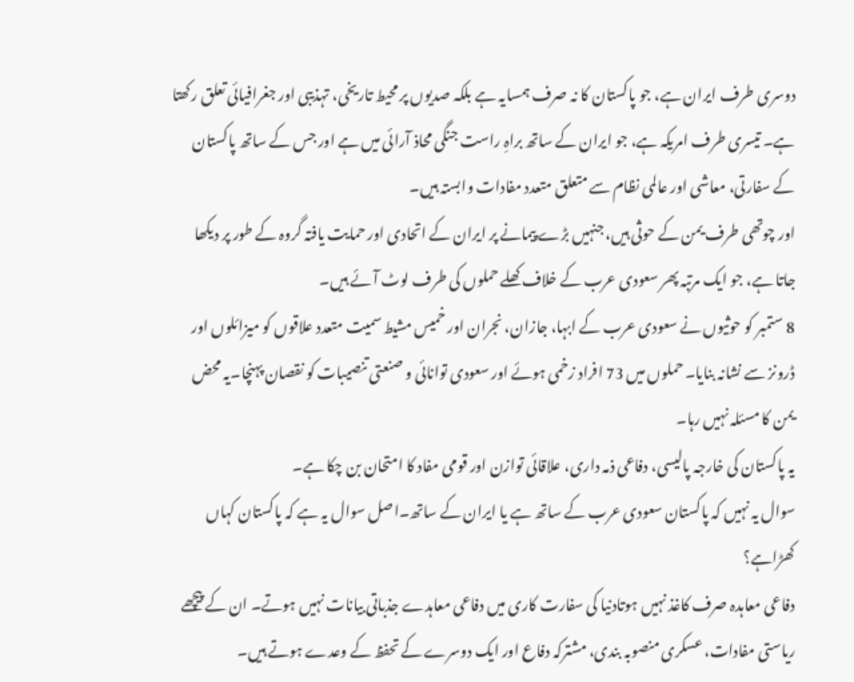دوسری طرف ایران ہے، جو پاکستان کا نہ صرف ہمسایہ ہے بلکہ صدیوں پر محیط تاریخی، تہذیبی اور جغرافیائی تعلق رکھتا ہے۔ تیسری طرف امریکہ ہے، جو ایران کے ساتھ براہِ راست جنگی محاذ آرائی میں ہے اور جس کے ساتھ پاکستان کے سفارتی، معاشی اور عالمی نظام سے متعلق متعدد مفادات وابستہ ہیں۔
اور چوتھی طرف یمن کے حوثی ہیں، جنہیں بڑے پیمانے پر ایران کے اتحادی اور حمایت یافتہ گروہ کے طور پر دیکھا جاتا ہے، جو ایک مرتبہ پھر سعودی عرب کے خلاف کھلے حملوں کی طرف لوٹ آئے ہیں۔
8 ستمبر کو حوثیوں نے سعودی عرب کے ابہا، جازان، نجران اور خمیس مشیط سمیت متعدد علاقوں کو میزائلوں اور ڈرونز سے نشانہ بنایا۔ حملوں میں 73 افراد زخمی ہوئے اور سعودی توانائی و صنعتی تنصیبات کو نقصان پہنچا۔یہ محض یمن کا مسئلہ نہیں رہا۔
یہ پاکستان کی خارجہ پالیسی، دفاعی ذمہ داری، علاقائی توازن اور قومی مفاد کا امتحان بن چکا ہے۔
سوال یہ نہیں کہ پاکستان سعودی عرب کے ساتھ ہے یا ایران کے ساتھ۔اصل سوال یہ ہے کہ پاکستان کہاں کھڑاہے؟
دفاعی معاہدہ صرف کاغذ نہیں ہوتادنیا کی سفارت کاری میں دفاعی معاہدے جذباتی بیانات نہیں ہوتے۔ ان کے پیچھے ریاستی مفادات، عسکری منصوبہ بندی، مشترکہ دفاع اور ایک دوسرے کے تحفظ کے وعدے ہوتے ہیں۔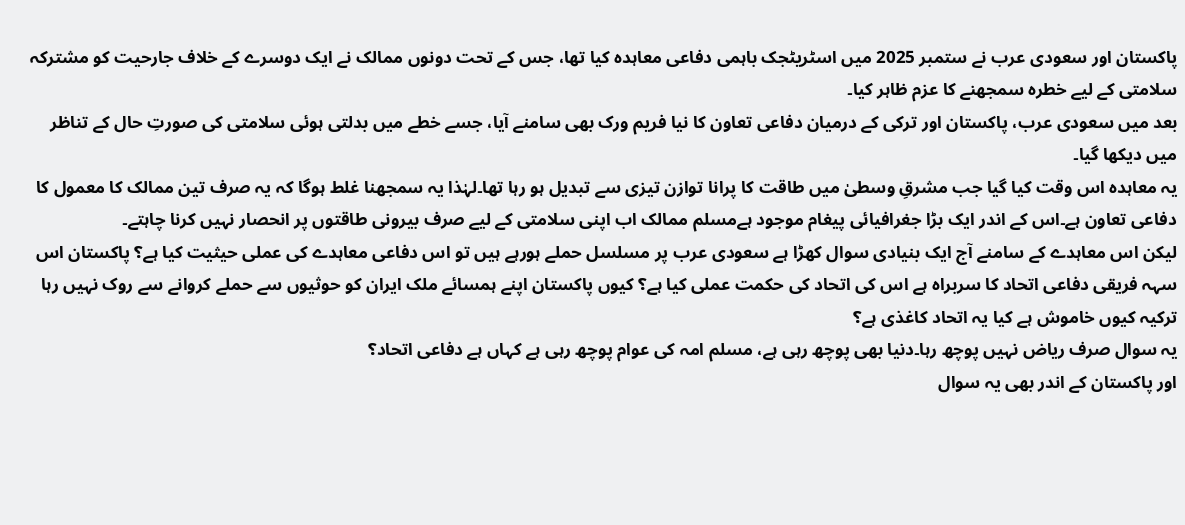پاکستان اور سعودی عرب نے ستمبر 2025 میں اسٹریٹجک باہمی دفاعی معاہدہ کیا تھا، جس کے تحت دونوں ممالک نے ایک دوسرے کے خلاف جارحیت کو مشترکہ سلامتی کے لیے خطرہ سمجھنے کا عزم ظاہر کیا۔
بعد میں سعودی عرب، پاکستان اور ترکی کے درمیان دفاعی تعاون کا نیا فریم ورک بھی سامنے آیا، جسے خطے میں بدلتی ہوئی سلامتی کی صورتِ حال کے تناظر میں دیکھا گیا۔
یہ معاہدہ اس وقت کیا گیا جب مشرقِ وسطیٰ میں طاقت کا پرانا توازن تیزی سے تبدیل ہو رہا تھا۔لہٰذا یہ سمجھنا غلط ہوگا کہ یہ صرف تین ممالک کا معمول کا دفاعی تعاون ہے۔اس کے اندر ایک بڑا جغرافیائی پیغام موجود ہےمسلم ممالک اب اپنی سلامتی کے لیے صرف بیرونی طاقتوں پر انحصار نہیں کرنا چاہتے۔
لیکن اس معاہدے کے سامنے آج ایک بنیادی سوال کھڑا ہے سعودی عرب پر مسلسل حملے ہورہے ہیں تو اس دفاعی معاہدے کی عملی حیثیت کیا ہے؟ پاکستان اس سہہ فریقی دفاعی اتحاد کا سربراہ ہے اس کی اتحاد کی حکمت عملی کیا ہے؟ کیوں پاکستان اپنے ہمسائے ملک ایران کو حوثیوں سے حملے کروانے سے روک نہیں رہا ترکیہ کیوں خاموش ہے کیا یہ اتحاد کاغذی ہے؟
یہ سوال صرف ریاض نہیں پوچھ رہا۔دنیا بھی پوچھ رہی ہے، مسلم امہ کی عوام پوچھ رہی ہے کہاں ہے دفاعی اتحاد؟
اور پاکستان کے اندر بھی یہ سوال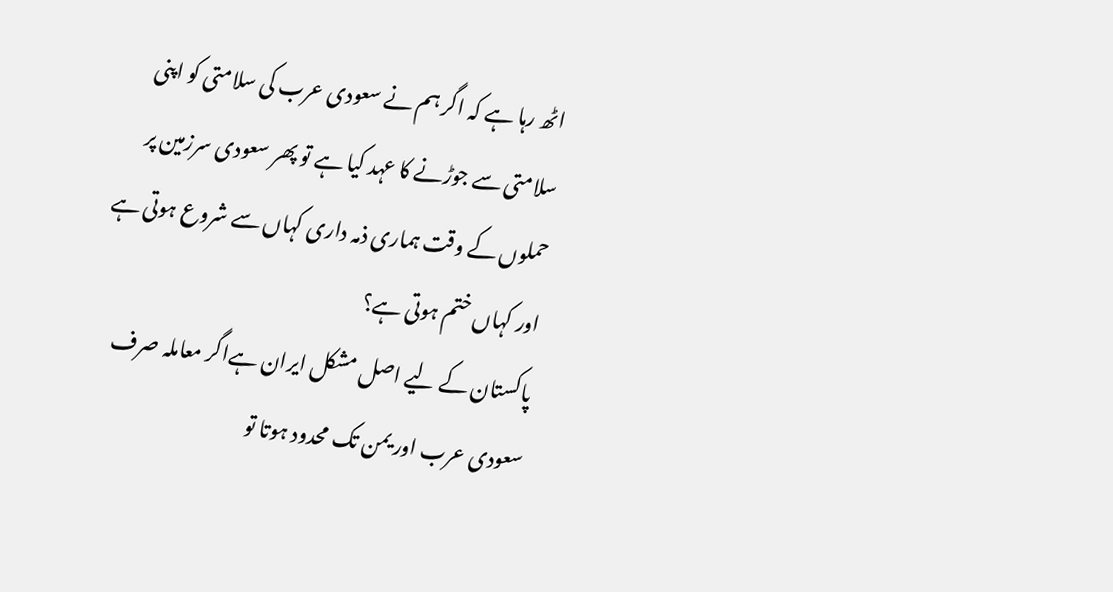اٹھ رہا ہے کہ اگر ہم نے سعودی عرب کی سلامتی کو اپنی سلامتی سے جوڑنے کا عہد کیا ہے تو پھر سعودی سرزمین پر حملوں کے وقت ہماری ذمہ داری کہاں سے شروع ہوتی ہے اور کہاں ختم ہوتی ہے؟
پاکستان کے لیے اصل مشکل ایران ہےاگر معاملہ صرف سعودی عرب اور یمن تک محدود ہوتا تو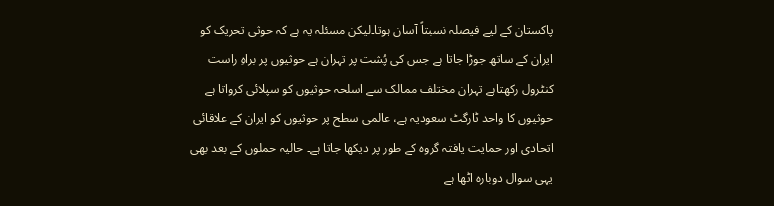پاکستان کے لیے فیصلہ نسبتاً آسان ہوتا۔لیکن مسئلہ یہ ہے کہ حوثی تحریک کو ایران کے ساتھ جوڑا جاتا ہے جس کی پُشت پر تہران ہے حوثیوں پر براہِ راست کنٹرول رکھتاہے تہران مختلف ممالک سے اسلحہ حوثیوں کو سپلائی کرواتا ہے حوثیوں کا واحد ٹارگٹ سعودیہ ہے، عالمی سطح پر حوثیوں کو ایران کے علاقائی اتحادی اور حمایت یافتہ گروہ کے طور پر دیکھا جاتا ہے۔ حالیہ حملوں کے بعد بھی یہی سوال دوبارہ اٹھا ہے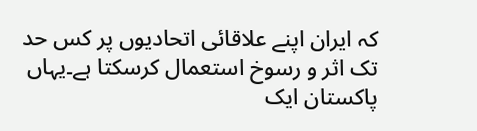کہ ایران اپنے علاقائی اتحادیوں پر کس حد تک اثر و رسوخ استعمال کرسکتا ہے۔یہاں پاکستان ایک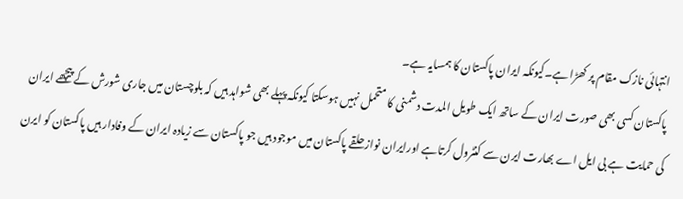انتہائی نازک مقام پر کھڑا ہے۔کیونکہ ایران پاکستان کا ہمسایہ ہے۔
پاکستان کسی بھی صورت ایران کے ساتھ ایک طویل المدت دشمنی کا متحمل نہیں ہوسکتا کیونکہ پہلے بھی شواہد ہیں کہ بلوچستان میں جاری شورش کے پیچھے ایران کی حمایت ہے بی ایل اے بھارت ایرن سے کنٹرول کرتاہے اورایران نواز حلقے پاکستان میں موجود ہیں جو پاکستان سے زیادہ ایران کے وفادار ہیں پاکستان کو ایرن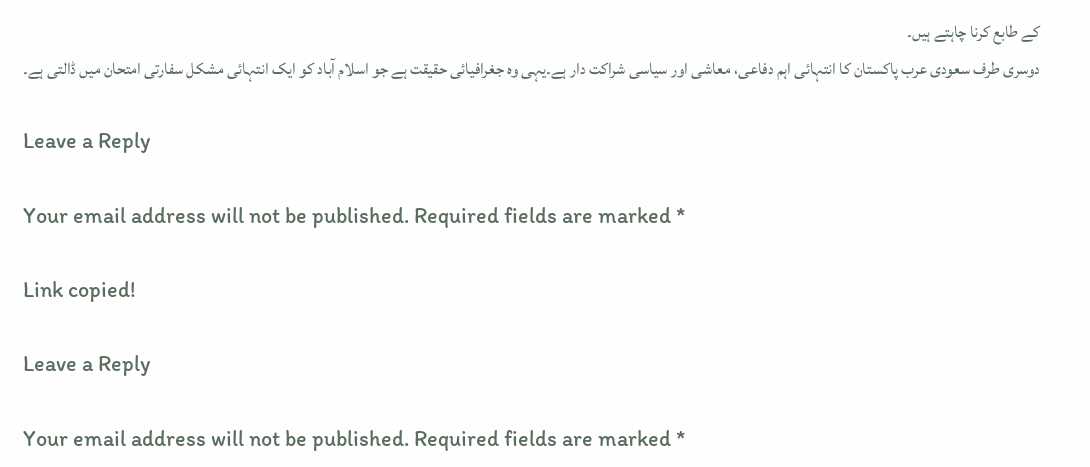کے طابع کرنا چاہتے ہیں۔
دوسری طرف سعودی عرب پاکستان کا انتہائی اہم دفاعی، معاشی اور سیاسی شراکت دار ہے۔یہی وہ جغرافیائی حقیقت ہے جو اسلام آباد کو ایک انتہائی مشکل سفارتی امتحان میں ڈالتی ہے۔

Leave a Reply

Your email address will not be published. Required fields are marked *

Link copied!

Leave a Reply

Your email address will not be published. Required fields are marked *